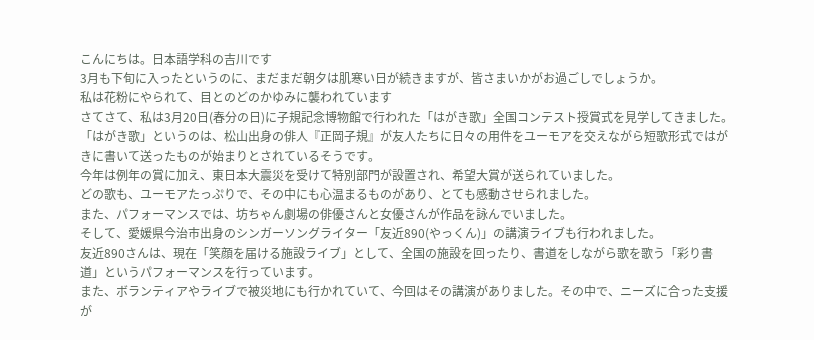こんにちは。日本語学科の吉川です
3月も下旬に入ったというのに、まだまだ朝夕は肌寒い日が続きますが、皆さまいかがお過ごしでしょうか。
私は花粉にやられて、目とのどのかゆみに襲われています
さてさて、私は3月20日(春分の日)に子規記念博物館で行われた「はがき歌」全国コンテスト授賞式を見学してきました。
「はがき歌」というのは、松山出身の俳人『正岡子規』が友人たちに日々の用件をユーモアを交えながら短歌形式ではがきに書いて送ったものが始まりとされているそうです。
今年は例年の賞に加え、東日本大震災を受けて特別部門が設置され、希望大賞が送られていました。
どの歌も、ユーモアたっぷりで、その中にも心温まるものがあり、とても感動させられました。
また、パフォーマンスでは、坊ちゃん劇場の俳優さんと女優さんが作品を詠んでいました。
そして、愛媛県今治市出身のシンガーソングライター「友近890(やっくん)」の講演ライブも行われました。
友近890さんは、現在「笑顔を届ける施設ライブ」として、全国の施設を回ったり、書道をしながら歌を歌う「彩り書道」というパフォーマンスを行っています。
また、ボランティアやライブで被災地にも行かれていて、今回はその講演がありました。その中で、ニーズに合った支援が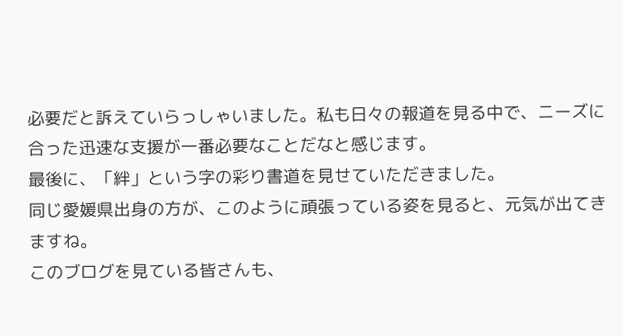必要だと訴えていらっしゃいました。私も日々の報道を見る中で、ニーズに合った迅速な支援が一番必要なことだなと感じます。
最後に、「絆」という字の彩り書道を見せていただきました。
同じ愛媛県出身の方が、このように頑張っている姿を見ると、元気が出てきますね。
このブログを見ている皆さんも、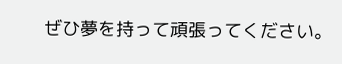ぜひ夢を持って頑張ってください。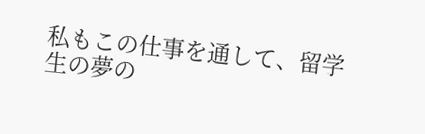私もこの仕事を通して、留学生の夢の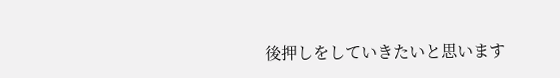後押しをしていきたいと思います